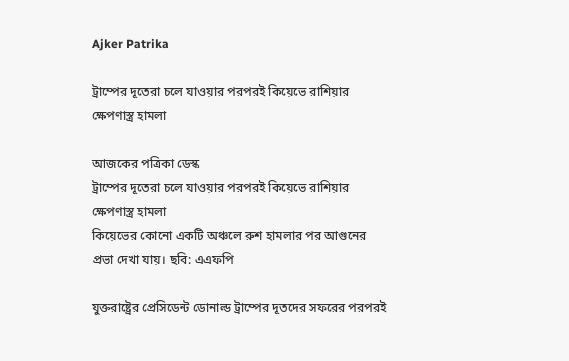Ajker Patrika

ট্রাম্পের দূতেরা চলে যাওয়ার পরপরই কিয়েভে রাশিয়ার ক্ষেপণাস্ত্র হামলা

আজকের পত্রিকা ডেস্ক
ট্রাম্পের দূতেরা চলে যাওয়ার পরপরই কিয়েভে রাশিয়ার ক্ষেপণাস্ত্র হামলা
কিয়েভের কোনো একটি অঞ্চলে রুশ হামলার পর আগুনের প্রভা দেখা যায়। ছবি: এএফপি

যুক্তরাষ্ট্রের প্রেসিডেন্ট ডোনাল্ড ট্রাম্পের দূতদের সফরের পরপরই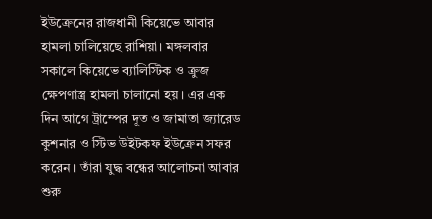ইউক্রেনের রাজধানী কিয়েভে আবার হামলা চালিয়েছে রাশিয়া। মঙ্গলবার সকালে কিয়েভে ব্যালিস্টিক ও ক্রুজ ক্ষেপণাস্ত্র হামলা চালানো হয়। এর এক দিন আগে ট্রাম্পের দূত ও জামাতা জ্যারেড কুশনার ও স্টিভ উইটকফ ইউক্রেন সফর করেন। তাঁরা যুদ্ধ বন্ধের আলোচনা আবার শুরু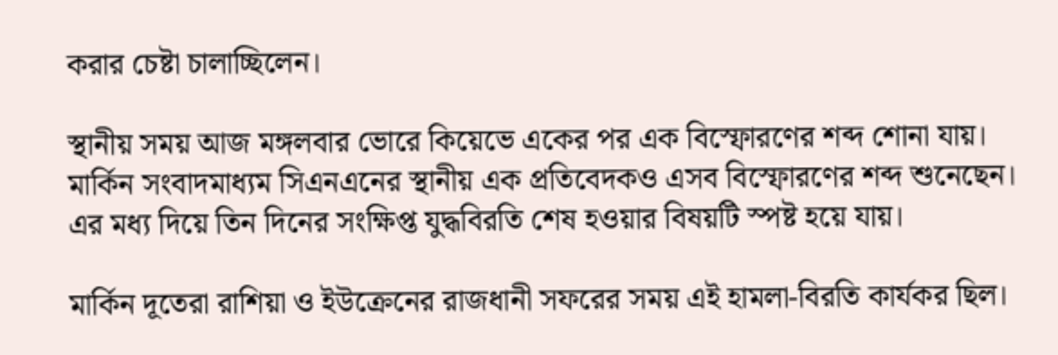করার চেষ্টা চালাচ্ছিলেন।

স্থানীয় সময় আজ মঙ্গলবার ভোরে কিয়েভে একের পর এক বিস্ফোরণের শব্দ শোনা যায়। মার্কিন সংবাদমাধ্যম সিএনএনের স্থানীয় এক প্রতিবেদকও এসব বিস্ফোরণের শব্দ শুনেছেন। এর মধ্য দিয়ে তিন দিনের সংক্ষিপ্ত যুদ্ধবিরতি শেষ হওয়ার বিষয়টি স্পষ্ট হয়ে যায়।

মার্কিন দূতেরা রাশিয়া ও ইউক্রেনের রাজধানী সফরের সময় এই হামলা-বিরতি কার্যকর ছিল।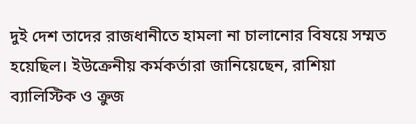দুই দেশ তাদের রাজধানীতে হামলা না চালানোর বিষয়ে সম্মত হয়েছিল। ইউক্রেনীয় কর্মকর্তারা জানিয়েছেন, রাশিয়া ব্যালিস্টিক ও ক্রুজ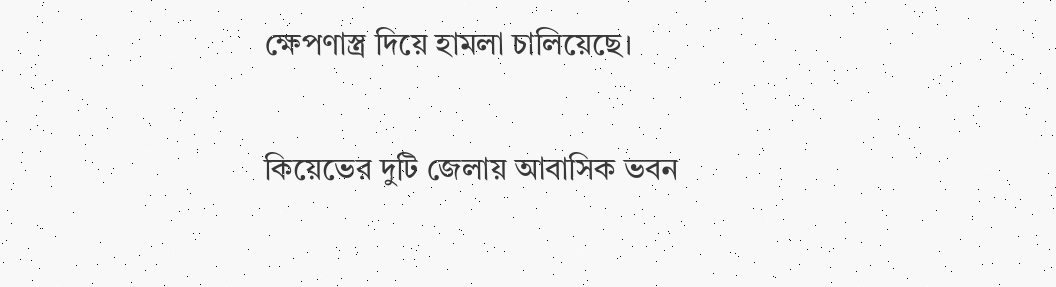ক্ষেপণাস্ত্র দিয়ে হামলা চালিয়েছে।

কিয়েভের দুটি জেলায় আবাসিক ভবন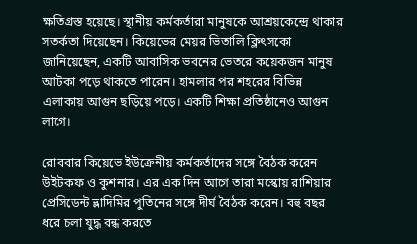ক্ষতিগ্রস্ত হয়েছে। স্থানীয় কর্মকর্তারা মানুষকে আশ্রয়কেন্দ্রে থাকার সতর্কতা দিয়েছেন। কিয়েভের মেয়র ভিতালি ক্লিৎসকো জানিয়েছেন, একটি আবাসিক ভবনের ভেতরে কয়েকজন মানুষ আটকা পড়ে থাকতে পারেন। হামলার পর শহরের বিভিন্ন এলাকায় আগুন ছড়িয়ে পড়ে। একটি শিক্ষা প্রতিষ্ঠানেও আগুন লাগে।

রোববার কিয়েভে ইউক্রেনীয় কর্মকর্তাদের সঙ্গে বৈঠক করেন উইটকফ ও কুশনার। এর এক দিন আগে তারা মস্কোয় রাশিয়ার প্রেসিডেন্ট ভ্লাদিমির পুতিনের সঙ্গে দীর্ঘ বৈঠক করেন। বহু বছর ধরে চলা যুদ্ধ বন্ধ করতে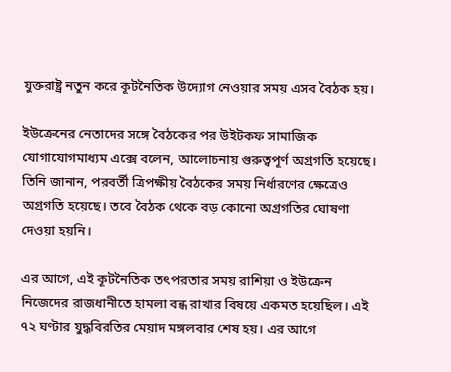যুক্তরাষ্ট্র নতুন করে কূটনৈতিক উদ্যোগ নেওয়ার সময় এসব বৈঠক হয়।

ইউক্রেনের নেতাদের সঙ্গে বৈঠকের পর উইটকফ সামাজিক যোগাযোগমাধ্যম এক্সে বলেন, আলোচনায় গুরুত্বপূর্ণ অগ্রগতি হয়েছে। তিনি জানান, পরবর্তী ত্রিপক্ষীয় বৈঠকের সময় নির্ধারণের ক্ষেত্রেও অগ্রগতি হয়েছে। তবে বৈঠক থেকে বড় কোনো অগ্রগতির ঘোষণা দেওয়া হয়নি।

এর আগে, এই কূটনৈতিক তৎপরতার সময় রাশিয়া ও ইউক্রেন নিজেদের রাজধানীতে হামলা বন্ধ রাখার বিষয়ে একমত হয়েছিল। এই ৭২ ঘণ্টার যুদ্ধবিরতির মেয়াদ মঙ্গলবার শেষ হয়। এর আগে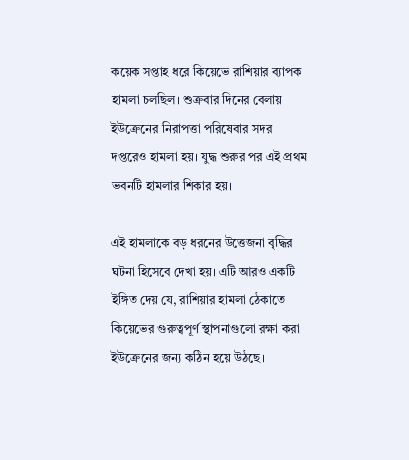কয়েক সপ্তাহ ধরে কিয়েভে রাশিয়ার ব্যাপক হামলা চলছিল। শুক্রবার দিনের বেলায় ইউক্রেনের নিরাপত্তা পরিষেবার সদর দপ্তরেও হামলা হয়। যুদ্ধ শুরুর পর এই প্রথম ভবনটি হামলার শিকার হয়।

এই হামলাকে বড় ধরনের উত্তেজনা বৃদ্ধির ঘটনা হিসেবে দেখা হয়। এটি আরও একটি ইঙ্গিত দেয় যে, রাশিয়ার হামলা ঠেকাতে কিয়েভের গুরুত্বপূর্ণ স্থাপনাগুলো রক্ষা করা ইউক্রেনের জন্য কঠিন হয়ে উঠছে।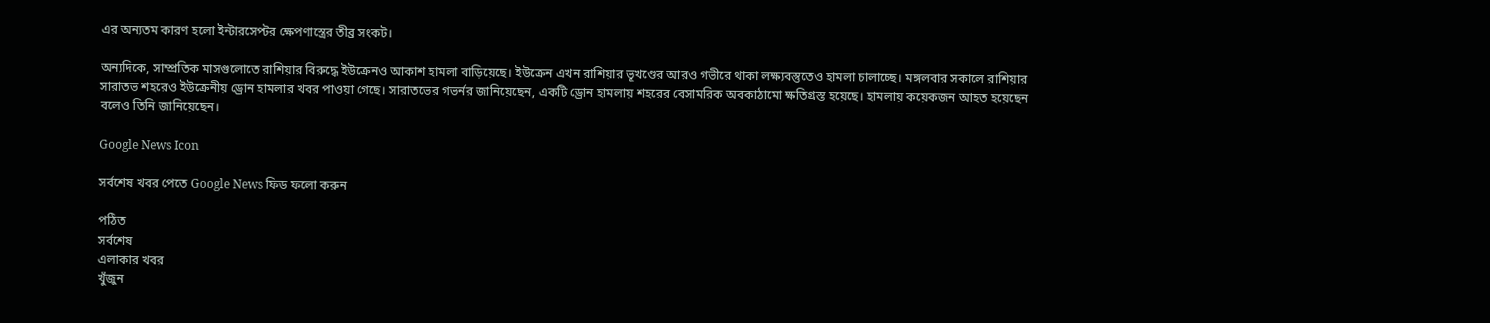এর অন্যতম কারণ হলো ইন্টারসেপ্টর ক্ষেপণাস্ত্রের তীব্র সংকট।

অন্যদিকে, সাম্প্রতিক মাসগুলোতে রাশিয়ার বিরুদ্ধে ইউক্রেনও আকাশ হামলা বাড়িয়েছে। ইউক্রেন এখন রাশিয়ার ভূখণ্ডের আরও গভীরে থাকা লক্ষ্যবস্তুতেও হামলা চালাচ্ছে। মঙ্গলবার সকালে রাশিয়ার সারাতভ শহরেও ইউক্রেনীয় ড্রোন হামলার খবর পাওয়া গেছে। সারাতভের গভর্নর জানিয়েছেন, একটি ড্রোন হামলায় শহরের বেসামরিক অবকাঠামো ক্ষতিগ্রস্ত হয়েছে। হামলায় কয়েকজন আহত হয়েছেন বলেও তিনি জানিয়েছেন।

Google News Icon

সর্বশেষ খবর পেতে Google News ফিড ফলো করুন

পঠিত
সর্বশেষ
এলাকার খবর
খুঁজুন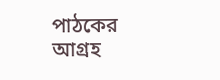পাঠকের আগ্রহ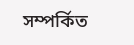সম্পর্কিত